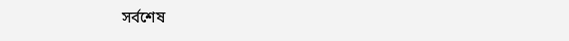সর্বশেষ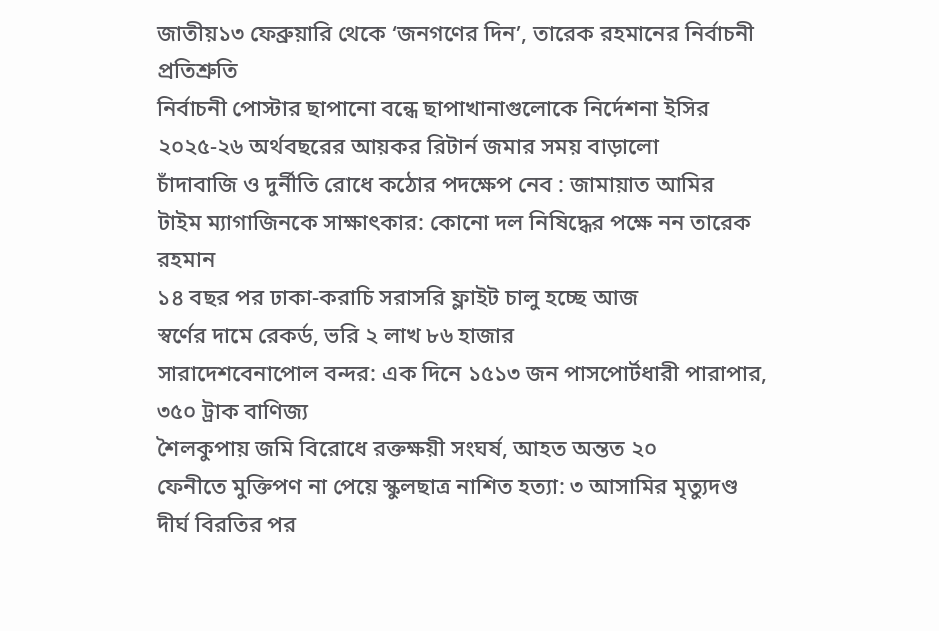জাতীয়১৩ ফেব্রুয়ারি থেকে ‘জনগণের দিন’, তারেক রহমানের নির্বাচনী প্রতিশ্রুতি
নির্বাচনী পোস্টার ছাপানো বন্ধে ছাপাখানাগুলোকে নির্দেশনা ইসির
২০২৫-২৬ অর্থবছরের আয়কর রিটার্ন জমার সময় বাড়ালো
চাঁদাবাজি ও দুর্নীতি রোধে কঠোর পদক্ষেপ নেব : জামায়াত আমির
টাইম ম্যাগাজিনকে সাক্ষাৎকার: কোনো দল নিষিদ্ধের পক্ষে নন তারেক রহমান
১৪ বছর পর ঢাকা-করাচি সরাসরি ফ্লাইট চালু হচ্ছে আজ
স্বর্ণের দামে রেকর্ড, ভরি ২ লাখ ৮৬ হাজার
সারাদেশবেনাপোল বন্দর: এক দিনে ১৫১৩ জন পাসপোর্টধারী পারাপার, ৩৫০ ট্রাক বাণিজ্য
শৈলকুপায় জমি বিরোধে রক্তক্ষয়ী সংঘর্ষ, আহত অন্তত ২০
ফেনীতে মুক্তিপণ না পেয়ে স্কুলছাত্র নাশিত হত্যা: ৩ আসামির মৃত্যুদণ্ড
দীর্ঘ বিরতির পর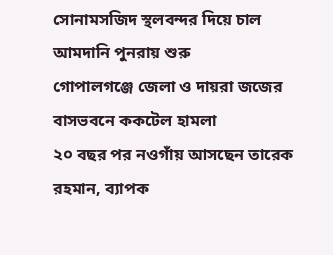সোনামসজিদ স্থলবন্দর দিয়ে চাল আমদানি পুনরায় শুরু
গোপালগঞ্জে জেলা ও দায়রা জজের বাসভবনে ককটেল হামলা
২০ বছর পর নওগাঁয় আসছেন তারেক রহমান, ব্যাপক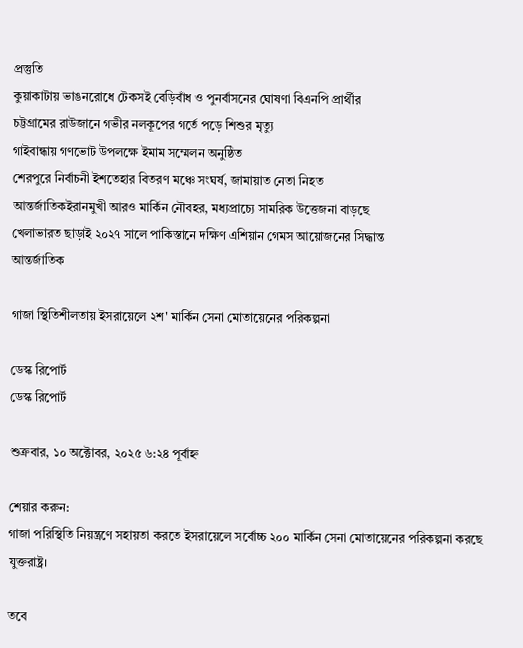প্রস্তুতি
কুয়াকাটায় ভাঙনরোধে টেকসই বেড়িবাঁধ ও পুনর্বাসনের ঘোষণা বিএনপি প্রার্থীর
চট্টগ্রামের রাউজানে গভীর নলকূপের গর্তে পড়ে শিশুর মৃত্যু
গাইবান্ধায় গণভোট উপলক্ষে ইমাম সম্মেলন অনুষ্ঠিত
শেরপুরে নির্বাচনী ইশতেহার বিতরণ মঞ্চে সংঘর্ষ, জামায়াত নেতা নিহত
আন্তর্জাতিকইরানমুখী আরও মার্কিন নৌবহর, মধ্যপ্রাচ্যে সামরিক উত্তেজনা বাড়ছে
খেলাভারত ছাড়াই ২০২৭ সালে পাকিস্তানে দক্ষিণ এশিয়ান গেমস আয়োজনের সিদ্ধান্ত
আন্তর্জাতিক

গাজা স্থিতিশীলতায় ইসরায়েলে ২শ' মার্কিন সেনা মোতায়েনের পরিকল্পনা

ডেস্ক রিপোর্ট
ডেস্ক রিপোর্ট

শুক্রবার, ১০ অক্টোবর, ২০২৫ ৬:২৪ পূর্বাহ্ন

শেয়ার করুন:
গাজা পরিস্থিতি নিয়ন্ত্রণে সহায়তা করতে ইসরায়েলে সর্বোচ্চ ২০০ মার্কিন সেনা মোতায়েনের পরিকল্পনা করছে যুক্তরাষ্ট্র।

তবে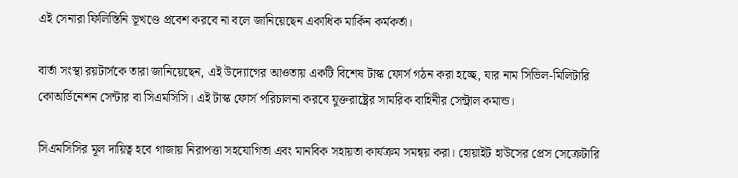এই সেনারা ফিলিস্তিনি ভূখণ্ডে প্রবেশ করবে না বলে জানিয়েছেন একাধিক মার্কিন কর্মকর্তা।

বার্তা সংস্থা রয়টার্সকে তারা জানিয়েছেন, এই উদ্যোগের আওতায় একটি বিশেষ টাস্ক ফোর্স গঠন করা হচ্ছে, যার নাম সিভিল-মিলিটারি কোঅর্ডিনেশন সেন্টার বা সিএমসিসি। এই টাস্ক ফোর্স পরিচালনা করবে যুক্তরাষ্ট্রের সামরিক বাহিনীর সেন্ট্রাল কমান্ড।

সিএমসিসির মূল দায়িত্ব হবে গাজায় নিরাপত্তা সহযোগিতা এবং মানবিক সহায়তা কার্যক্রম সমন্বয় করা। হোয়াইট হাউসের প্রেস সেক্রেটারি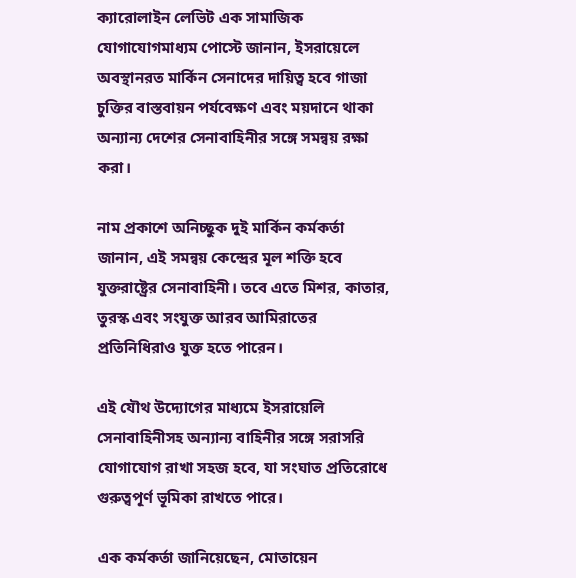ক্যারোলাইন লেভিট এক সামাজিক যোগাযোগমাধ্যম পোস্টে জানান, ইসরায়েলে অবস্থানরত মার্কিন সেনাদের দায়িত্ব হবে গাজা চুক্তির বাস্তবায়ন পর্যবেক্ষণ এবং ময়দানে থাকা অন্যান্য দেশের সেনাবাহিনীর সঙ্গে সমন্বয় রক্ষা করা।

নাম প্রকাশে অনিচ্ছুক দুই মার্কিন কর্মকর্তা জানান, এই সমন্বয় কেন্দ্রের মূল শক্তি হবে যুক্তরাষ্ট্রের সেনাবাহিনী। তবে এতে মিশর, কাতার, তুরস্ক এবং সংযুক্ত আরব আমিরাতের প্রতিনিধিরাও যুক্ত হতে পারেন।

এই যৌথ উদ্যোগের মাধ্যমে ইসরায়েলি সেনাবাহিনীসহ অন্যান্য বাহিনীর সঙ্গে সরাসরি যোগাযোগ রাখা সহজ হবে, যা সংঘাত প্রতিরোধে গুরুত্বপূর্ণ ভূমিকা রাখতে পারে।

এক কর্মকর্তা জানিয়েছেন, মোতায়েন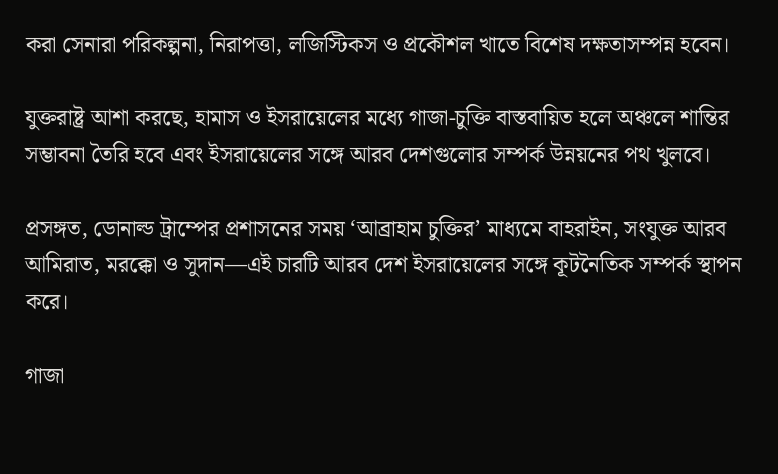করা সেনারা পরিকল্পনা, নিরাপত্তা, লজিস্টিকস ও প্রকৌশল খাতে বিশেষ দক্ষতাসম্পন্ন হবেন।

যুক্তরাষ্ট্র আশা করছে, হামাস ও ইসরায়েলের মধ্যে গাজা-চুক্তি বাস্তবায়িত হলে অঞ্চলে শান্তির সম্ভাবনা তৈরি হবে এবং ইসরায়েলের সঙ্গে আরব দেশগুলোর সম্পর্ক উন্নয়নের পথ খুলবে।

প্রসঙ্গত, ডোনাল্ড ট্রাম্পের প্রশাসনের সময় ‘আব্রাহাম চুক্তির’ মাধ্যমে বাহরাইন, সংযুক্ত আরব আমিরাত, মরক্কো ও সুদান—এই চারটি আরব দেশ ইসরায়েলের সঙ্গে কূটনৈতিক সম্পর্ক স্থাপন করে।

গাজা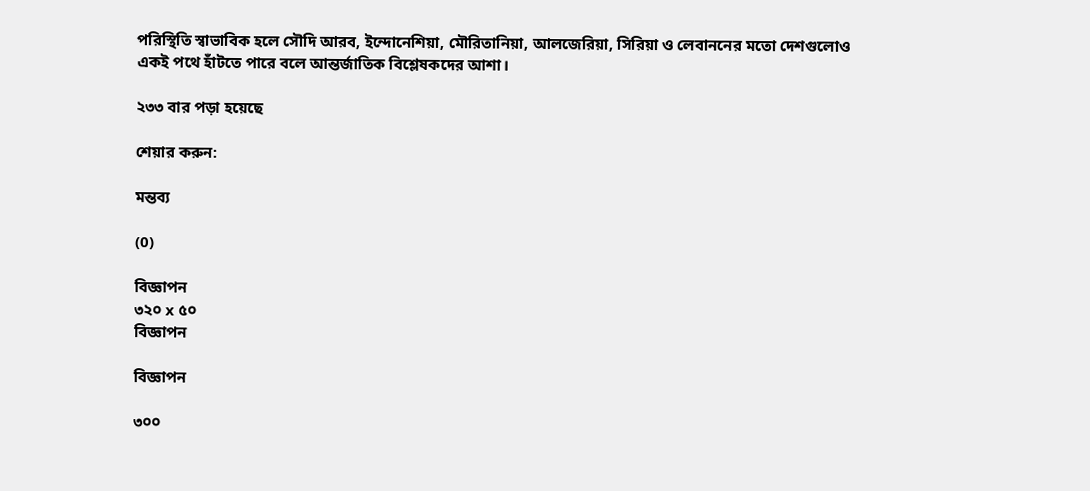পরিস্থিতি স্বাভাবিক হলে সৌদি আরব, ইন্দোনেশিয়া, মৌরিতানিয়া, আলজেরিয়া, সিরিয়া ও লেবাননের মতো দেশগুলোও একই পথে হাঁটতে পারে বলে আন্তর্জাতিক বিশ্লেষকদের আশা।

২৩৩ বার পড়া হয়েছে

শেয়ার করুন:

মন্তব্য

(0)

বিজ্ঞাপন
৩২০ x ৫০
বিজ্ঞাপন

বিজ্ঞাপন

৩০০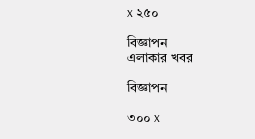x ২৫০

বিজ্ঞাপন
এলাকার খবর

বিজ্ঞাপন

৩০০ x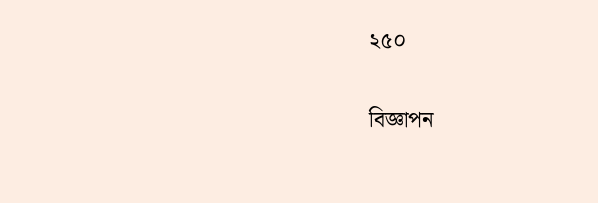২৫০

বিজ্ঞাপন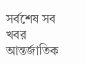সর্বশেষ সব খবর
আন্তর্জাতিক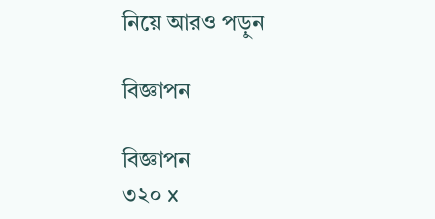নিয়ে আরও পড়ুন

বিজ্ঞাপন

বিজ্ঞাপন
৩২০ x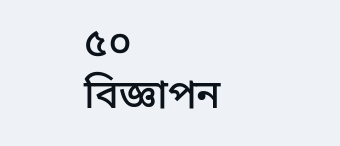৫০
বিজ্ঞাপন